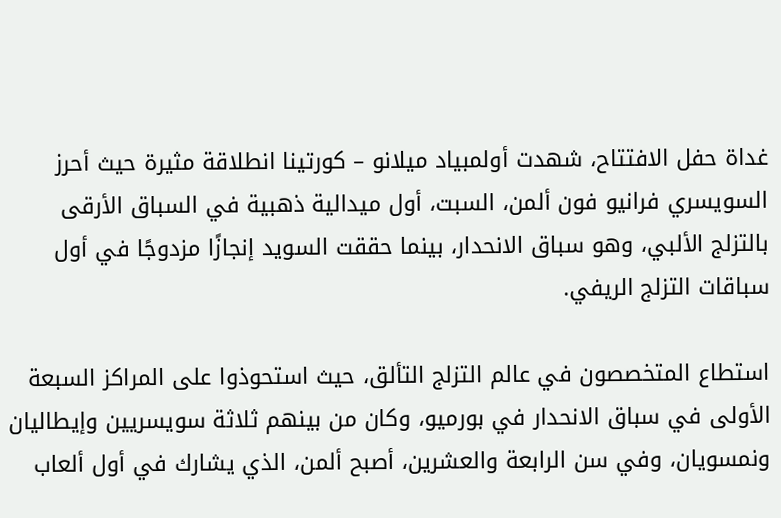غداة حفل الافتتاح، شهدت أولمبياد ميلانو – كورتينا انطلاقة مثيرة حيث أحرز السويسري فرانيو فون ألمن، السبت، أول ميدالية ذهبية في السباق الأرقى بالتزلج الألبي، وهو سباق الانحدار، بينما حققت السويد إنجازًا مزدوجًا في أول سباقات التزلج الريفي.

استطاع المتخصصون في عالم التزلج التألق، حيث استحوذوا على المراكز السبعة الأولى في سباق الانحدار في بورميو، وكان من بينهم ثلاثة سويسريين وإيطاليان ونمسويان، وفي سن الرابعة والعشرين، أصبح ألمن، الذي يشارك في أول ألعاب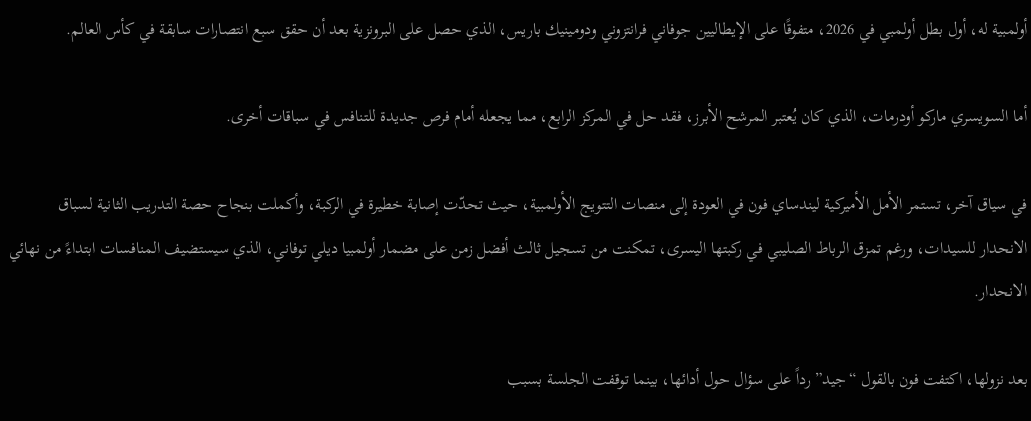أولمبية له، أول بطل أولمبي في 2026، متفوقًا على الإيطاليين جوفاني فرانتزوني ودومينيك باريس، الذي حصل على البرونزية بعد أن حقق سبع انتصارات سابقة في كأس العالم.

أما السويسري ماركو أودرمات، الذي كان يُعتبر المرشح الأبرز، فقد حل في المركز الرابع، مما يجعله أمام فرص جديدة للتنافس في سباقات أخرى.

في سياق آخر، تستمر الأمل الأميركية ليندساي فون في العودة إلى منصات التتويج الأولمبية، حيث تحدّت إصابة خطيرة في الركبة، وأكملت بنجاح حصة التدريب الثانية لسباق الانحدار للسيدات، ورغم تمزق الرباط الصليبي في ركبتها اليسرى، تمكنت من تسجيل ثالث أفضل زمن على مضمار أولمبيا ديلي توفاني، الذي سيستضيف المنافسات ابتداءً من نهائي الانحدار.

بعد نزولها، اكتفت فون بالقول “جيد” رداً على سؤال حول أدائها، بينما توقفت الجلسة بسبب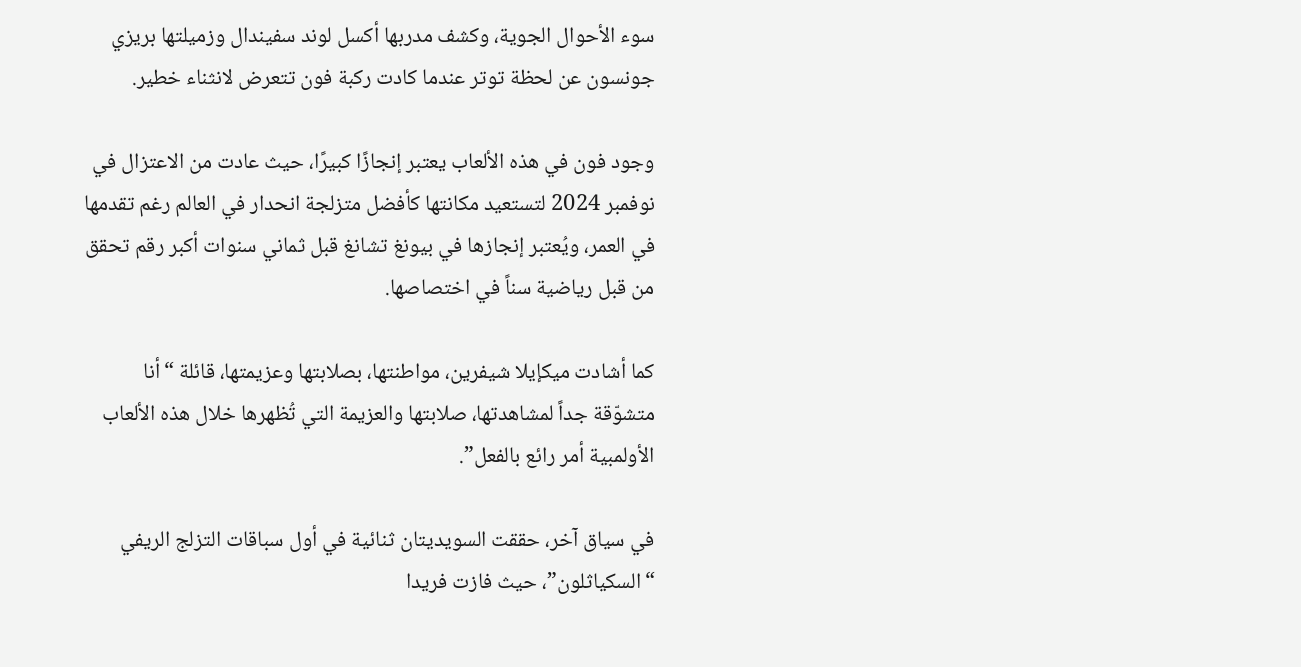سوء الأحوال الجوية، وكشف مدربها أكسل لوند سفيندال وزميلتها بريزي جونسون عن لحظة توتر عندما كادت ركبة فون تتعرض لانثناء خطير.

وجود فون في هذه الألعاب يعتبر إنجازًا كبيرًا، حيث عادت من الاعتزال في نوفمبر 2024 لتستعيد مكانتها كأفضل متزلجة انحدار في العالم رغم تقدمها في العمر، ويُعتبر إنجازها في بيونغ تشانغ قبل ثماني سنوات أكبر رقم تحقق من قبل رياضية سناً في اختصاصها.

كما أشادت ميكإيلا شيفرين، مواطنتها، بصلابتها وعزيمتها، قائلة “أنا متشوّقة جداً لمشاهدتها، صلابتها والعزيمة التي تُظهرها خلال هذه الألعاب الأولمبية أمر رائع بالفعل”.

في سياق آخر، حققت السويديتان ثنائية في أول سباقات التزلج الريفي “السكياثلون”، حيث فازت فريدا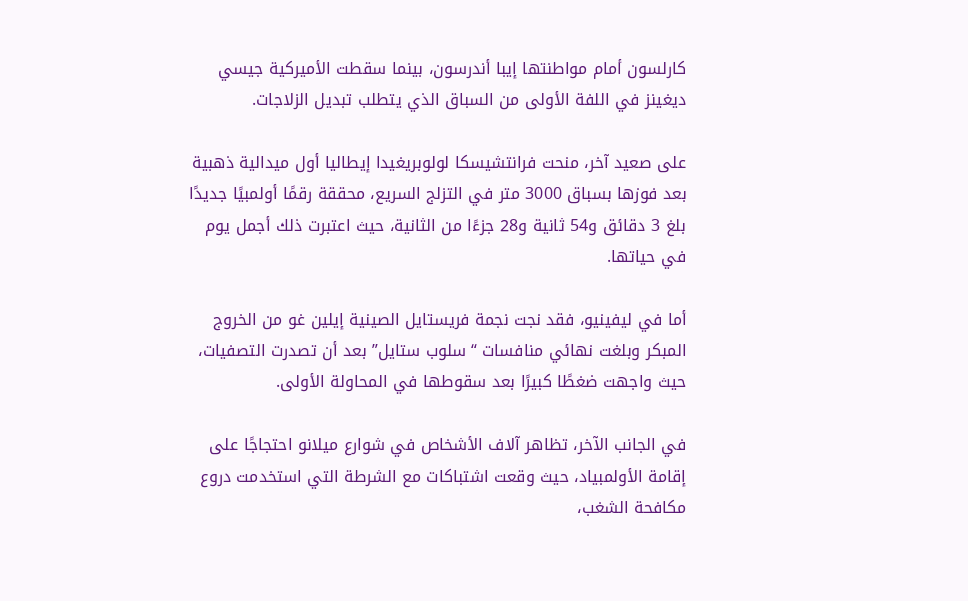كارلسون أمام مواطنتها إيبا أندرسون، بينما سقطت الأميركية جيسي ديغينز في اللفة الأولى من السباق الذي يتطلب تبديل الزلاجات.

على صعيد آخر، منحت فرانتشيسكا لولوبريغيدا إيطاليا أول ميدالية ذهبية بعد فوزها بسباق 3000 متر في التزلج السريع، محققة رقمًا أولمبيًا جديدًا بلغ 3 دقائق و54 ثانية و28 جزءًا من الثانية، حيث اعتبرت ذلك أجمل يوم في حياتها.

أما في ليفينيو، فقد نجت نجمة فريستايل الصينية إيلين غو من الخروج المبكر وبلغت نهائي منافسات “سلوب ستايل” بعد أن تصدرت التصفيات، حيث واجهت ضغطًا كبيرًا بعد سقوطها في المحاولة الأولى.

في الجانب الآخر، تظاهر آلاف الأشخاص في شوارع ميلانو احتجاجًا على إقامة الأولمبياد، حيث وقعت اشتباكات مع الشرطة التي استخدمت دروع مكافحة الشغب،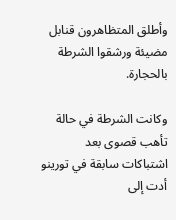وأطلق المتظاهرون قنابل مضيئة ورشقوا الشرطة بالحجارة.

وكانت الشرطة في حالة تأهب قصوى بعد اشتباكات سابقة في تورينو أدت إلى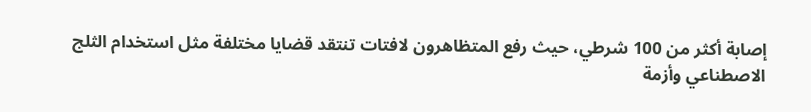إصابة أكثر من 100 شرطي، حيث رفع المتظاهرون لافتات تنتقد قضايا مختلفة مثل استخدام الثلج الاصطناعي وأزمة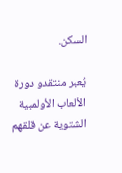السكن.

يُعبر منتقدو دورة الألعاب الأولمبية الشتوية عن قلقهم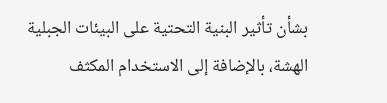بشأن تأثير البنية التحتية على البيئات الجبلية الهشة، بالإضافة إلى الاستخدام المكثف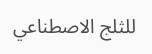للثلج الاصطناعي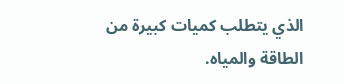الذي يتطلب كميات كبيرة من الطاقة والمياه.